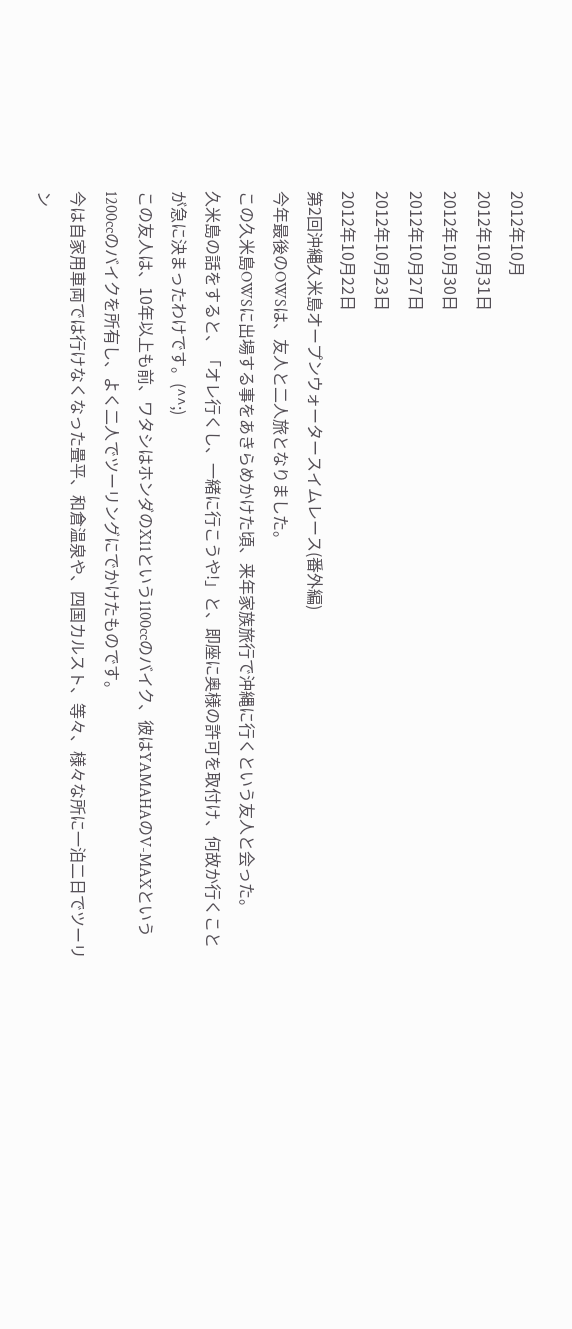2012年10月
2012年10月31日
2012年10月30日
2012年10月27日
2012年10月23日
2012年10月22日
第2回沖縄久米島オープンウォータースイムレース(番外編)
今年最後のOWSは、友人と二人旅となりました。
この久米島OWSに出場する事をあきらめかけた頃、来年家族旅行で沖縄に行くという友人と会った。
久米島の話をすると、「オレ行くし、一緒に行こうや!」と、即座に奥様の許可を取付け、何故か行くことが急に決まったわけです。(^^;)
この友人は、10年以上も前、ワタシはホンダのX11という1100ccのバイク、彼はYAMAHAのV-MAXという1200ccのバイクを所有し、よく二人でツーリングにでかけたものです。
今は自家用車両では行けなくなった畳平、和倉温泉や、四国カルスト、等々、様々な所に一泊二日でツーリン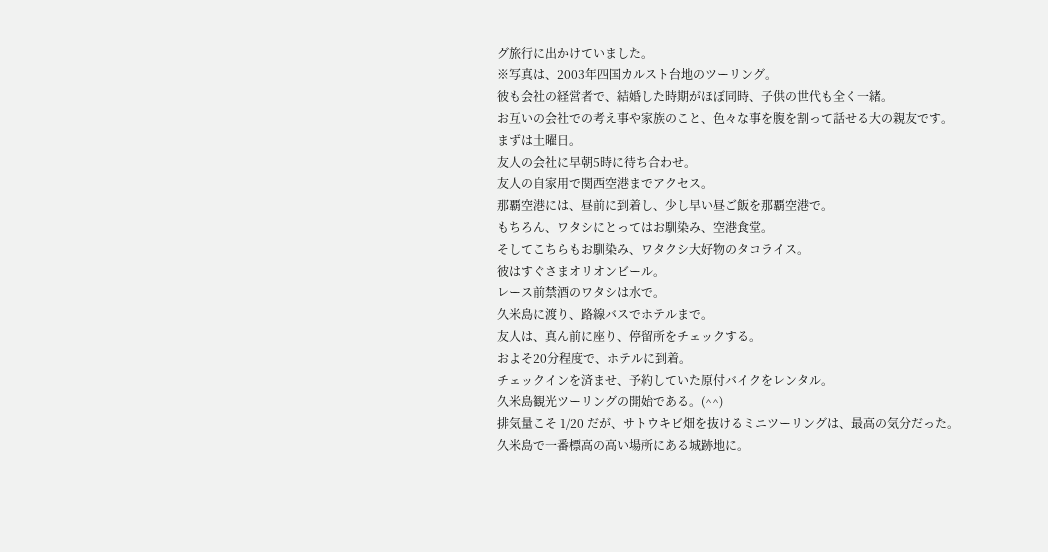グ旅行に出かけていました。
※写真は、2003年四国カルスト台地のツーリング。
彼も会社の経営者で、結婚した時期がほぼ同時、子供の世代も全く一緒。
お互いの会社での考え事や家族のこと、色々な事を腹を割って話せる大の親友です。
まずは土曜日。
友人の会社に早朝5時に待ち合わせ。
友人の自家用で関西空港までアクセス。
那覇空港には、昼前に到着し、少し早い昼ご飯を那覇空港で。
もちろん、ワタシにとってはお馴染み、空港食堂。
そしてこちらもお馴染み、ワタクシ大好物のタコライス。
彼はすぐさまオリオンビール。
レース前禁酒のワタシは水で。
久米島に渡り、路線バスでホテルまで。
友人は、真ん前に座り、停留所をチェックする。
およそ20分程度で、ホテルに到着。
チェックインを済ませ、予約していた原付バイクをレンタル。
久米島観光ツーリングの開始である。(^^)
排気量こそ 1/20 だが、サトウキビ畑を抜けるミニツーリングは、最高の気分だった。
久米島で一番標高の高い場所にある城跡地に。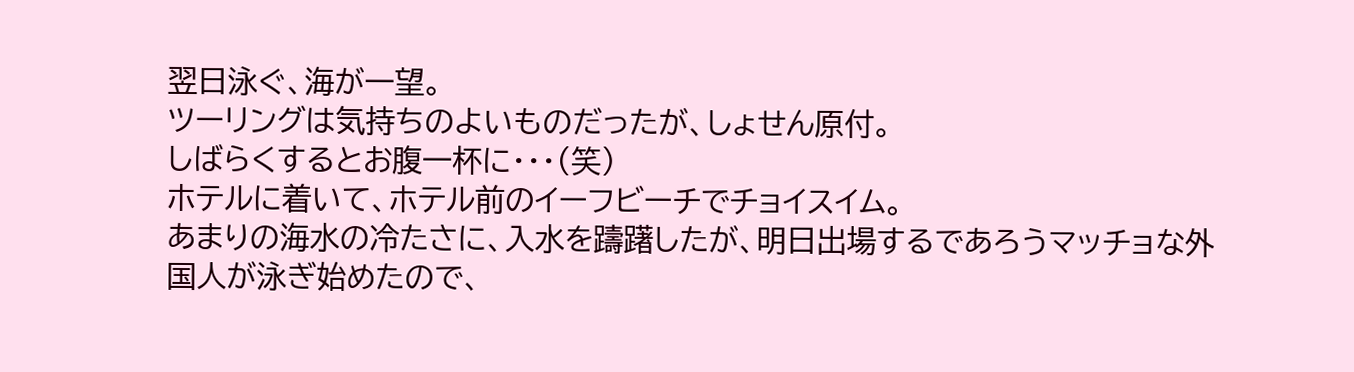翌日泳ぐ、海が一望。
ツーリングは気持ちのよいものだったが、しょせん原付。
しばらくするとお腹一杯に・・・(笑)
ホテルに着いて、ホテル前のイーフビーチでチョイスイム。
あまりの海水の冷たさに、入水を躊躇したが、明日出場するであろうマッチョな外国人が泳ぎ始めたので、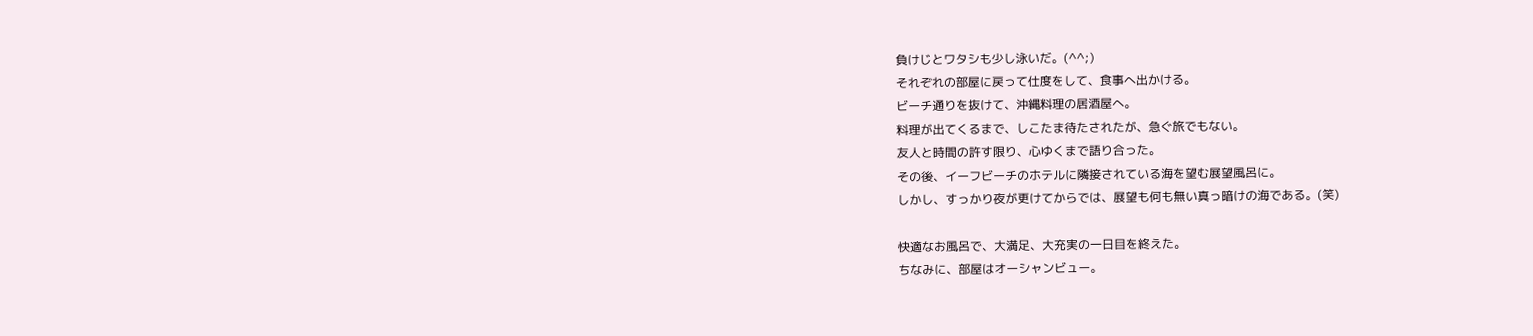負けじとワタシも少し泳いだ。(^^;)
それぞれの部屋に戻って仕度をして、食事へ出かける。
ビーチ通りを抜けて、沖縄料理の居酒屋へ。
料理が出てくるまで、しこたま待たされたが、急ぐ旅でもない。
友人と時間の許す限り、心ゆくまで語り合った。
その後、イーフビーチのホテルに隣接されている海を望む展望風呂に。
しかし、すっかり夜が更けてからでは、展望も何も無い真っ暗けの海である。(笑)

快適なお風呂で、大満足、大充実の一日目を終えた。
ちなみに、部屋はオーシャンビュー。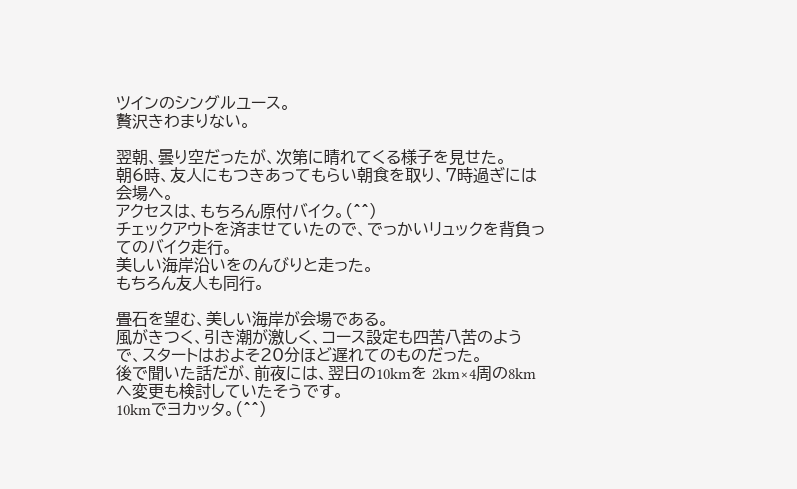ツインのシングルユース。
贅沢きわまりない。

翌朝、曇り空だったが、次第に晴れてくる様子を見せた。
朝6時、友人にもつきあってもらい朝食を取り、7時過ぎには会場へ。
アクセスは、もちろん原付バイク。(^^)
チェックアウトを済ませていたので、でっかいリュックを背負ってのバイク走行。
美しい海岸沿いをのんびりと走った。
もちろん友人も同行。

畳石を望む、美しい海岸が会場である。
風がきつく、引き潮が激しく、コース設定も四苦八苦のようで、スタートはおよそ20分ほど遅れてのものだった。
後で聞いた話だが、前夜には、翌日の10kmを 2km×4周の8kmへ変更も検討していたそうです。
10kmでヨカッタ。(^^)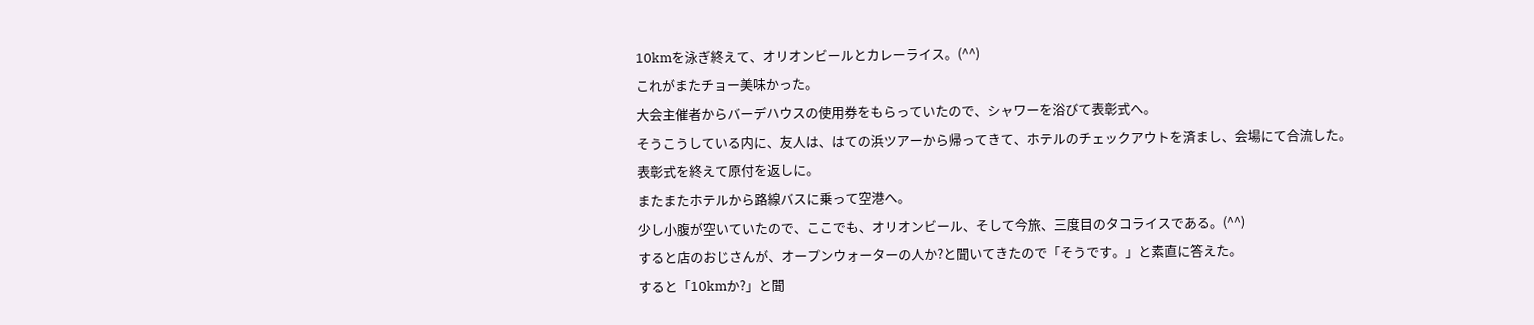10kmを泳ぎ終えて、オリオンビールとカレーライス。(^^)
これがまたチョー美味かった。
大会主催者からバーデハウスの使用券をもらっていたので、シャワーを浴びて表彰式へ。
そうこうしている内に、友人は、はての浜ツアーから帰ってきて、ホテルのチェックアウトを済まし、会場にて合流した。
表彰式を終えて原付を返しに。
またまたホテルから路線バスに乗って空港へ。
少し小腹が空いていたので、ここでも、オリオンビール、そして今旅、三度目のタコライスである。(^^)
すると店のおじさんが、オープンウォーターの人か?と聞いてきたので「そうです。」と素直に答えた。
すると「10kmか?」と聞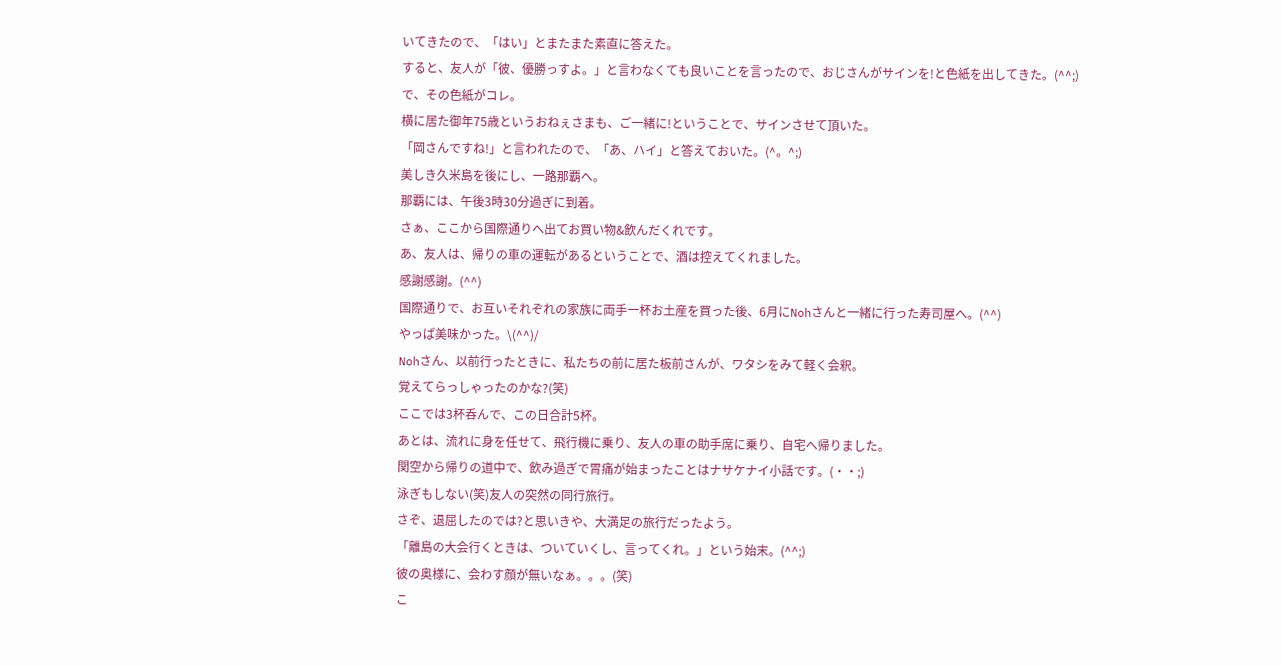いてきたので、「はい」とまたまた素直に答えた。
すると、友人が「彼、優勝っすよ。」と言わなくても良いことを言ったので、おじさんがサインを!と色紙を出してきた。(^^;)
で、その色紙がコレ。
横に居た御年75歳というおねぇさまも、ご一緒に!ということで、サインさせて頂いた。
「岡さんですね!」と言われたので、「あ、ハイ」と答えておいた。(^。^;)
美しき久米島を後にし、一路那覇へ。
那覇には、午後3時30分過ぎに到着。
さぁ、ここから国際通りへ出てお買い物&飲んだくれです。
あ、友人は、帰りの車の運転があるということで、酒は控えてくれました。
感謝感謝。(^^)
国際通りで、お互いそれぞれの家族に両手一杯お土産を買った後、6月にNohさんと一緒に行った寿司屋へ。(^^)
やっぱ美味かった。\(^^)/
Nohさん、以前行ったときに、私たちの前に居た板前さんが、ワタシをみて軽く会釈。
覚えてらっしゃったのかな?(笑)
ここでは3杯呑んで、この日合計5杯。
あとは、流れに身を任せて、飛行機に乗り、友人の車の助手席に乗り、自宅へ帰りました。
関空から帰りの道中で、飲み過ぎで胃痛が始まったことはナサケナイ小話です。(・・;)
泳ぎもしない(笑)友人の突然の同行旅行。
さぞ、退屈したのでは?と思いきや、大満足の旅行だったよう。
「離島の大会行くときは、ついていくし、言ってくれ。」という始末。(^^;)
彼の奥様に、会わす顔が無いなぁ。。。(笑)
こ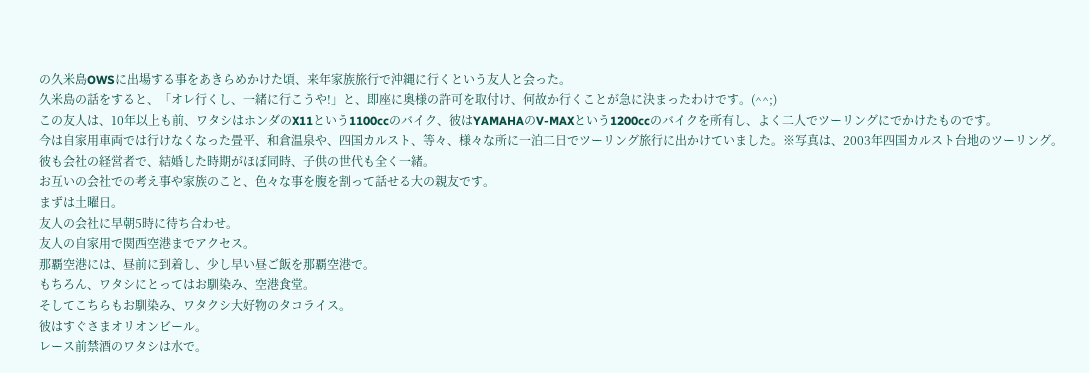の久米島OWSに出場する事をあきらめかけた頃、来年家族旅行で沖縄に行くという友人と会った。
久米島の話をすると、「オレ行くし、一緒に行こうや!」と、即座に奥様の許可を取付け、何故か行くことが急に決まったわけです。(^^;)
この友人は、10年以上も前、ワタシはホンダのX11という1100ccのバイク、彼はYAMAHAのV-MAXという1200ccのバイクを所有し、よく二人でツーリングにでかけたものです。
今は自家用車両では行けなくなった畳平、和倉温泉や、四国カルスト、等々、様々な所に一泊二日でツーリング旅行に出かけていました。※写真は、2003年四国カルスト台地のツーリング。
彼も会社の経営者で、結婚した時期がほぼ同時、子供の世代も全く一緒。
お互いの会社での考え事や家族のこと、色々な事を腹を割って話せる大の親友です。
まずは土曜日。
友人の会社に早朝5時に待ち合わせ。
友人の自家用で関西空港までアクセス。
那覇空港には、昼前に到着し、少し早い昼ご飯を那覇空港で。
もちろん、ワタシにとってはお馴染み、空港食堂。
そしてこちらもお馴染み、ワタクシ大好物のタコライス。
彼はすぐさまオリオンビール。
レース前禁酒のワタシは水で。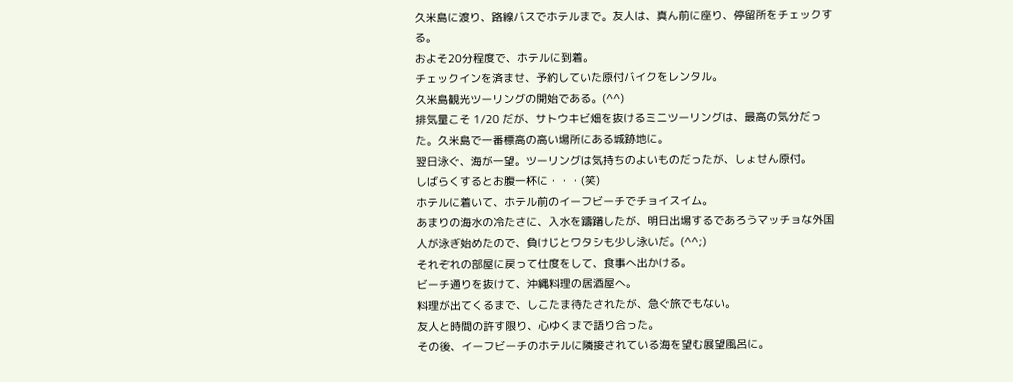久米島に渡り、路線バスでホテルまで。友人は、真ん前に座り、停留所をチェックする。
およそ20分程度で、ホテルに到着。
チェックインを済ませ、予約していた原付バイクをレンタル。
久米島観光ツーリングの開始である。(^^)
排気量こそ 1/20 だが、サトウキビ畑を抜けるミニツーリングは、最高の気分だった。久米島で一番標高の高い場所にある城跡地に。
翌日泳ぐ、海が一望。ツーリングは気持ちのよいものだったが、しょせん原付。
しばらくするとお腹一杯に・・・(笑)
ホテルに着いて、ホテル前のイーフビーチでチョイスイム。
あまりの海水の冷たさに、入水を躊躇したが、明日出場するであろうマッチョな外国人が泳ぎ始めたので、負けじとワタシも少し泳いだ。(^^;)
それぞれの部屋に戻って仕度をして、食事へ出かける。
ビーチ通りを抜けて、沖縄料理の居酒屋へ。
料理が出てくるまで、しこたま待たされたが、急ぐ旅でもない。
友人と時間の許す限り、心ゆくまで語り合った。
その後、イーフビーチのホテルに隣接されている海を望む展望風呂に。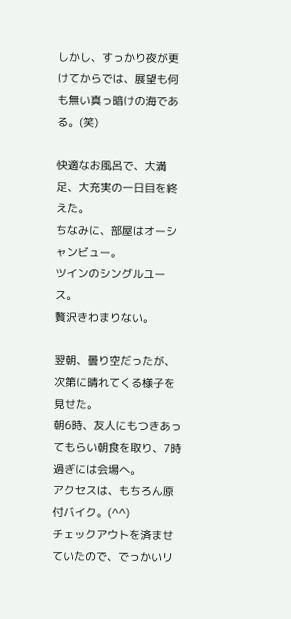しかし、すっかり夜が更けてからでは、展望も何も無い真っ暗けの海である。(笑)

快適なお風呂で、大満足、大充実の一日目を終えた。
ちなみに、部屋はオーシャンビュー。
ツインのシングルユース。
贅沢きわまりない。

翌朝、曇り空だったが、次第に晴れてくる様子を見せた。
朝6時、友人にもつきあってもらい朝食を取り、7時過ぎには会場へ。
アクセスは、もちろん原付バイク。(^^)
チェックアウトを済ませていたので、でっかいリ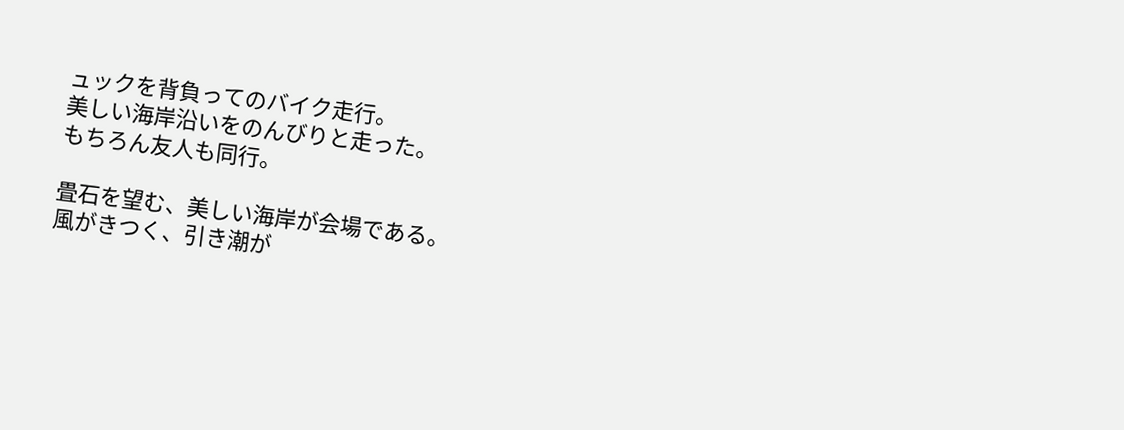ュックを背負ってのバイク走行。
美しい海岸沿いをのんびりと走った。
もちろん友人も同行。

畳石を望む、美しい海岸が会場である。
風がきつく、引き潮が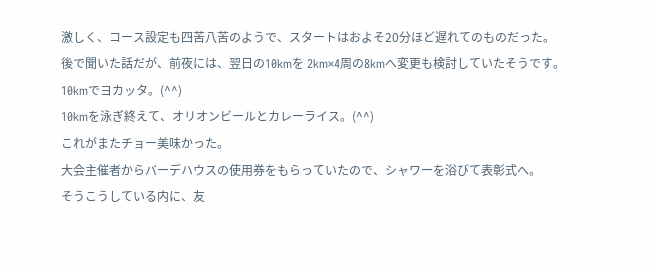激しく、コース設定も四苦八苦のようで、スタートはおよそ20分ほど遅れてのものだった。
後で聞いた話だが、前夜には、翌日の10kmを 2km×4周の8kmへ変更も検討していたそうです。
10kmでヨカッタ。(^^)
10kmを泳ぎ終えて、オリオンビールとカレーライス。(^^)
これがまたチョー美味かった。
大会主催者からバーデハウスの使用券をもらっていたので、シャワーを浴びて表彰式へ。
そうこうしている内に、友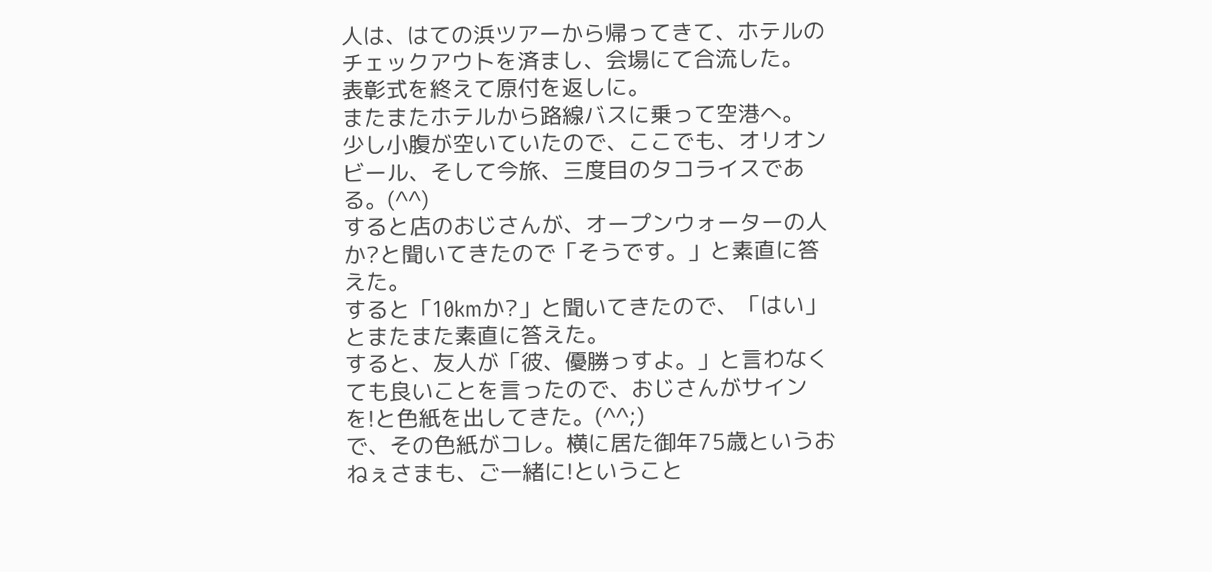人は、はての浜ツアーから帰ってきて、ホテルのチェックアウトを済まし、会場にて合流した。
表彰式を終えて原付を返しに。
またまたホテルから路線バスに乗って空港へ。
少し小腹が空いていたので、ここでも、オリオンビール、そして今旅、三度目のタコライスである。(^^)
すると店のおじさんが、オープンウォーターの人か?と聞いてきたので「そうです。」と素直に答えた。
すると「10kmか?」と聞いてきたので、「はい」とまたまた素直に答えた。
すると、友人が「彼、優勝っすよ。」と言わなくても良いことを言ったので、おじさんがサインを!と色紙を出してきた。(^^;)
で、その色紙がコレ。横に居た御年75歳というおねぇさまも、ご一緒に!ということ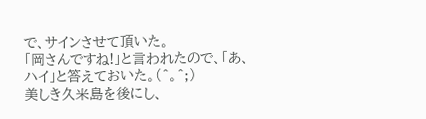で、サインさせて頂いた。
「岡さんですね!」と言われたので、「あ、ハイ」と答えておいた。(^。^;)
美しき久米島を後にし、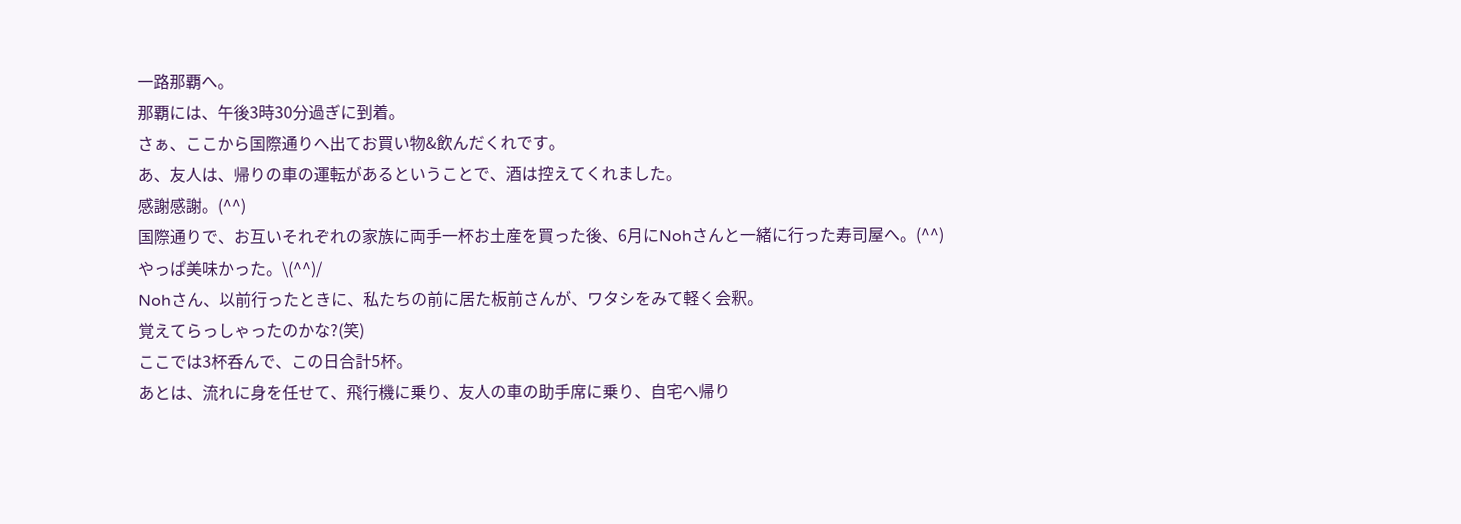一路那覇へ。
那覇には、午後3時30分過ぎに到着。
さぁ、ここから国際通りへ出てお買い物&飲んだくれです。
あ、友人は、帰りの車の運転があるということで、酒は控えてくれました。
感謝感謝。(^^)
国際通りで、お互いそれぞれの家族に両手一杯お土産を買った後、6月にNohさんと一緒に行った寿司屋へ。(^^)
やっぱ美味かった。\(^^)/
Nohさん、以前行ったときに、私たちの前に居た板前さんが、ワタシをみて軽く会釈。
覚えてらっしゃったのかな?(笑)
ここでは3杯呑んで、この日合計5杯。
あとは、流れに身を任せて、飛行機に乗り、友人の車の助手席に乗り、自宅へ帰り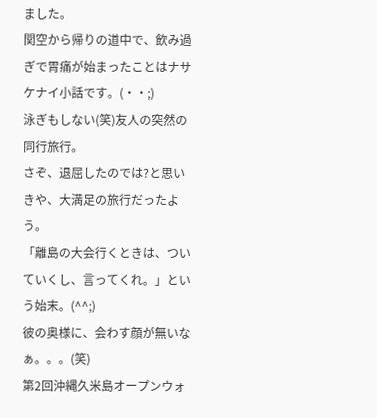ました。
関空から帰りの道中で、飲み過ぎで胃痛が始まったことはナサケナイ小話です。(・・;)
泳ぎもしない(笑)友人の突然の同行旅行。
さぞ、退屈したのでは?と思いきや、大満足の旅行だったよう。
「離島の大会行くときは、ついていくし、言ってくれ。」という始末。(^^;)
彼の奥様に、会わす顔が無いなぁ。。。(笑)
第2回沖縄久米島オープンウォ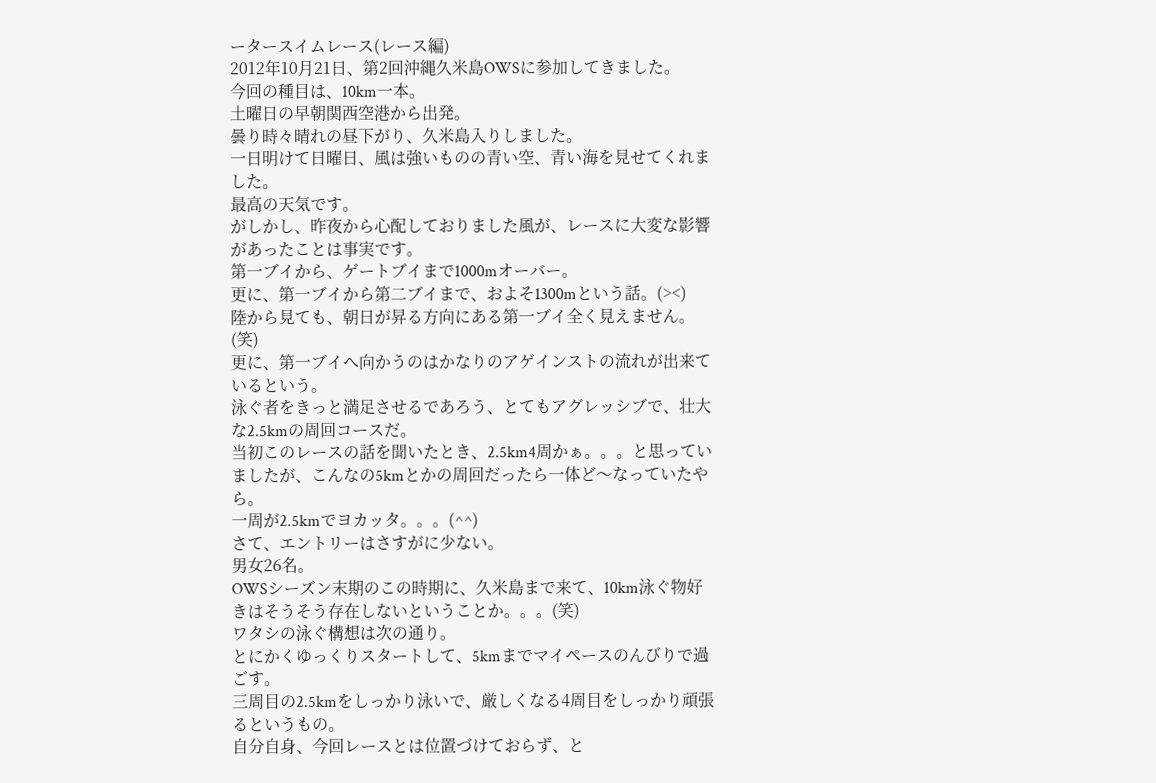ータースイムレース(レース編)
2012年10月21日、第2回沖縄久米島OWSに参加してきました。
今回の種目は、10km一本。
土曜日の早朝関西空港から出発。
曇り時々晴れの昼下がり、久米島入りしました。
一日明けて日曜日、風は強いものの青い空、青い海を見せてくれました。
最高の天気です。
がしかし、昨夜から心配しておりました風が、レースに大変な影響があったことは事実です。
第一ブイから、ゲートブイまで1000mオーバー。
更に、第一ブイから第二ブイまで、およそ1300mという話。(><)
陸から見ても、朝日が昇る方向にある第一ブイ全く見えません。(笑)
更に、第一ブイへ向かうのはかなりのアゲインストの流れが出来ているという。
泳ぐ者をきっと満足させるであろう、とてもアグレッシブで、壮大な2.5kmの周回コースだ。
当初このレースの話を聞いたとき、2.5km4周かぁ。。。と思っていましたが、こんなの5kmとかの周回だったら一体ど〜なっていたやら。
一周が2.5kmでヨカッタ。。。(^^)
さて、エントリーはさすがに少ない。
男女26名。
OWSシーズン末期のこの時期に、久米島まで来て、10km泳ぐ物好きはそうそう存在しないということか。。。(笑)
ワタシの泳ぐ構想は次の通り。
とにかくゆっくりスタートして、5kmまでマイペースのんびりで過ごす。
三周目の2.5kmをしっかり泳いで、厳しくなる4周目をしっかり頑張るというもの。
自分自身、今回レースとは位置づけておらず、と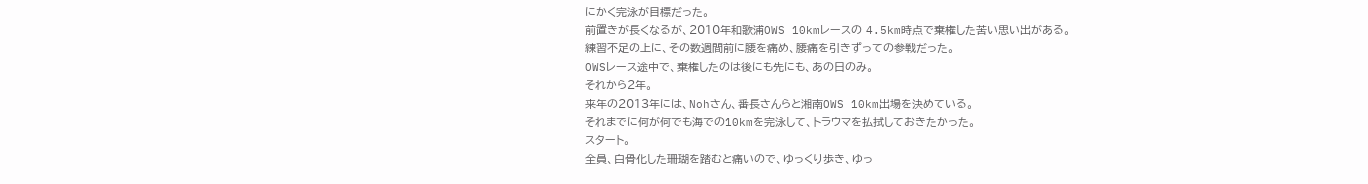にかく完泳が目標だった。
前置きが長くなるが、2010年和歌浦OWS 10kmレースの 4.5km時点で棄権した苦い思い出がある。
練習不足の上に、その数週間前に腰を痛め、腰痛を引きずっての参戦だった。
OWSレース途中で、棄権したのは後にも先にも、あの日のみ。
それから2年。
来年の2013年には、Nohさん、番長さんらと湘南OWS 10km出場を決めている。
それまでに何が何でも海での10kmを完泳して、トラウマを払拭しておきたかった。
スタート。
全員、白骨化した珊瑚を踏むと痛いので、ゆっくり歩き、ゆっ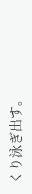くり泳ぎ出す。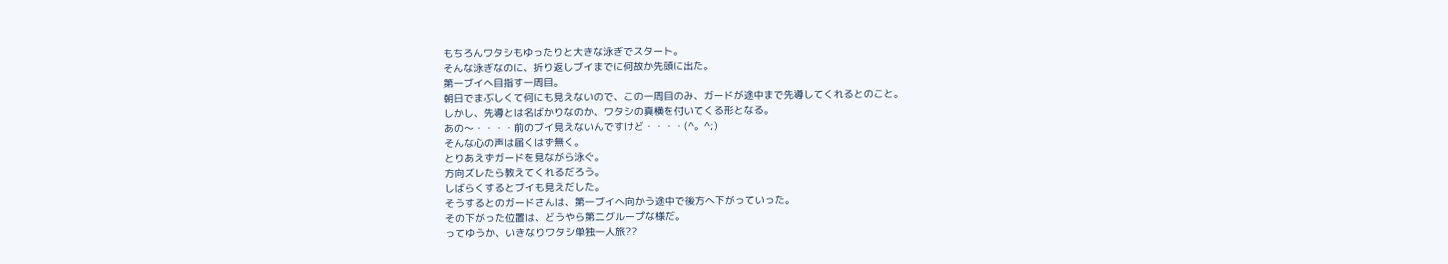もちろんワタシもゆったりと大きな泳ぎでスタート。
そんな泳ぎなのに、折り返しブイまでに何故か先頭に出た。
第一ブイへ目指す一周目。
朝日でまぶしくて何にも見えないので、この一周目のみ、ガードが途中まで先導してくれるとのこと。
しかし、先導とは名ばかりなのか、ワタシの真横を付いてくる形となる。
あの〜・・・・前のブイ見えないんですけど・・・・(^。^;)
そんな心の声は届くはず無く。
とりあえずガードを見ながら泳ぐ。
方向ズレたら教えてくれるだろう。
しばらくするとブイも見えだした。
そうするとのガードさんは、第一ブイへ向かう途中で後方へ下がっていった。
その下がった位置は、どうやら第二グループな様だ。
ってゆうか、いきなりワタシ単独一人旅??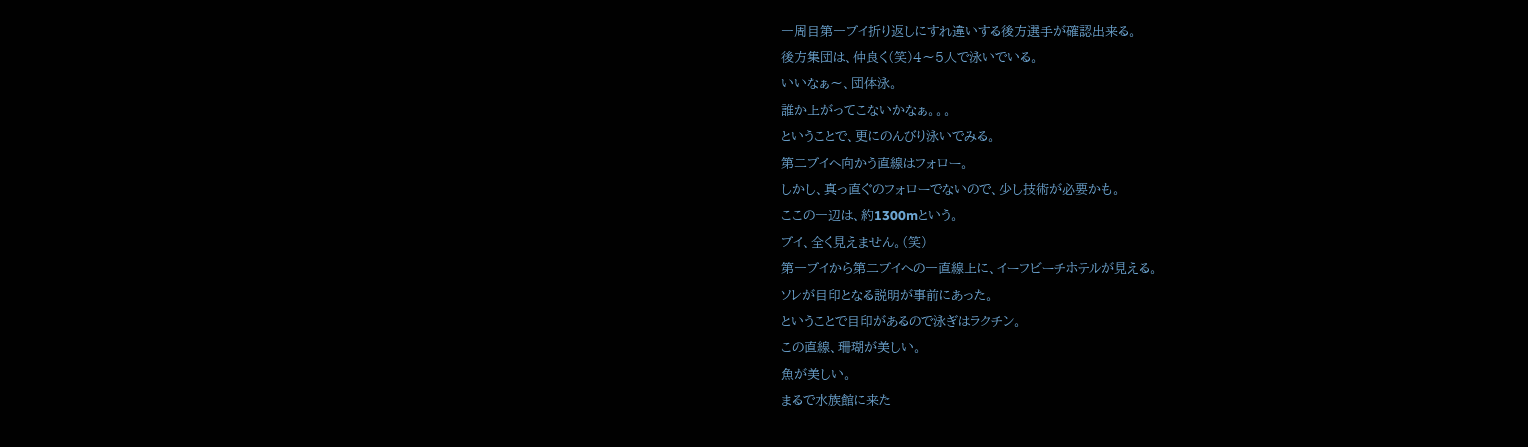一周目第一ブイ折り返しにすれ違いする後方選手が確認出来る。
後方集団は、仲良く(笑)4〜5人で泳いでいる。
いいなぁ〜、団体泳。
誰か上がってこないかなぁ。。。
ということで、更にのんびり泳いでみる。
第二ブイへ向かう直線はフォロー。
しかし、真っ直ぐのフォローでないので、少し技術が必要かも。
ここの一辺は、約1300mという。
ブイ、全く見えません。(笑)
第一ブイから第二ブイへの一直線上に、イーフビーチホテルが見える。
ソレが目印となる説明が事前にあった。
ということで目印があるので泳ぎはラクチン。
この直線、珊瑚が美しい。
魚が美しい。
まるで水族館に来た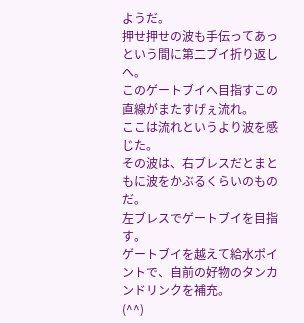ようだ。
押せ押せの波も手伝ってあっという間に第二ブイ折り返しへ。
このゲートブイへ目指すこの直線がまたすげぇ流れ。
ここは流れというより波を感じた。
その波は、右ブレスだとまともに波をかぶるくらいのものだ。
左ブレスでゲートブイを目指す。
ゲートブイを越えて給水ポイントで、自前の好物のタンカンドリンクを補充。
(^^)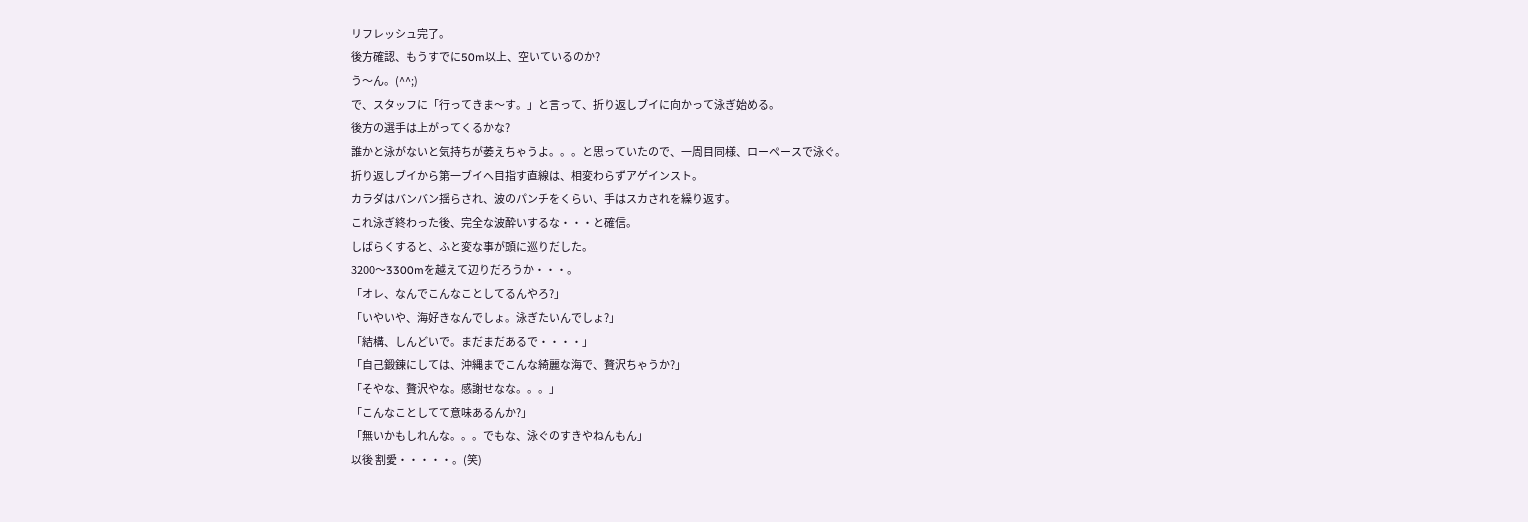リフレッシュ完了。
後方確認、もうすでに50m以上、空いているのか?
う〜ん。(^^;)
で、スタッフに「行ってきま〜す。」と言って、折り返しブイに向かって泳ぎ始める。
後方の選手は上がってくるかな?
誰かと泳がないと気持ちが萎えちゃうよ。。。と思っていたので、一周目同様、ローペースで泳ぐ。
折り返しブイから第一ブイへ目指す直線は、相変わらずアゲインスト。
カラダはバンバン揺らされ、波のパンチをくらい、手はスカされを繰り返す。
これ泳ぎ終わった後、完全な波酔いするな・・・と確信。
しばらくすると、ふと変な事が頭に巡りだした。
3200〜3300mを越えて辺りだろうか・・・。
「オレ、なんでこんなことしてるんやろ?」
「いやいや、海好きなんでしょ。泳ぎたいんでしょ?」
「結構、しんどいで。まだまだあるで・・・・」
「自己鍛錬にしては、沖縄までこんな綺麗な海で、贅沢ちゃうか?」
「そやな、贅沢やな。感謝せなな。。。」
「こんなことしてて意味あるんか?」
「無いかもしれんな。。。でもな、泳ぐのすきやねんもん」
以後 割愛・・・・・。(笑)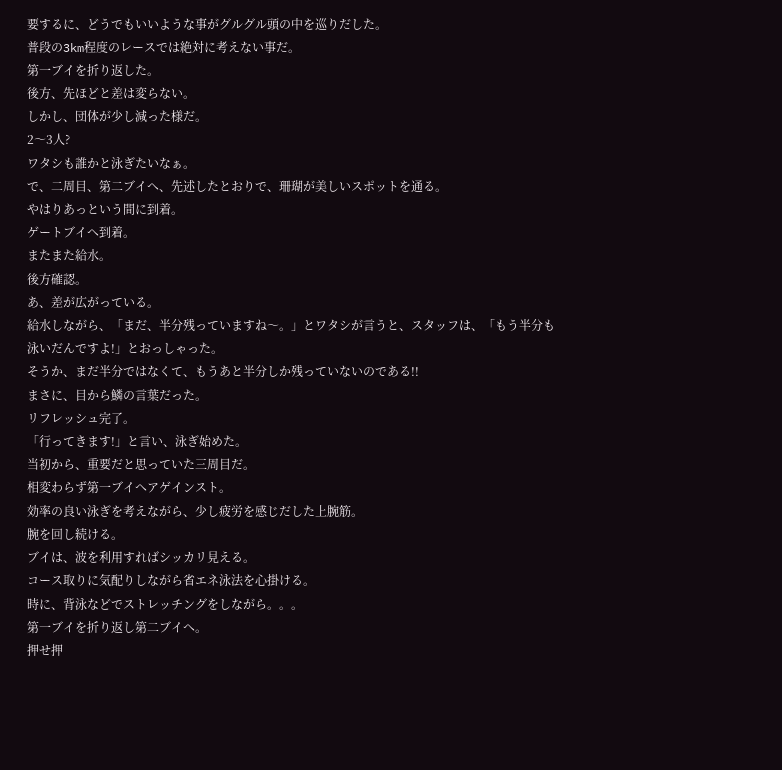要するに、どうでもいいような事がグルグル頭の中を巡りだした。
普段の3km程度のレースでは絶対に考えない事だ。
第一ブイを折り返した。
後方、先ほどと差は変らない。
しかし、団体が少し減った様だ。
2〜3人?
ワタシも誰かと泳ぎたいなぁ。
で、二周目、第二ブイへ、先述したとおりで、珊瑚が美しいスポットを通る。
やはりあっという間に到着。
ゲートブイへ到着。
またまた給水。
後方確認。
あ、差が広がっている。
給水しながら、「まだ、半分残っていますね〜。」とワタシが言うと、スタッフは、「もう半分も泳いだんですよ!」とおっしゃった。
そうか、まだ半分ではなくて、もうあと半分しか残っていないのである!!
まさに、目から鱗の言葉だった。
リフレッシュ完了。
「行ってきます!」と言い、泳ぎ始めた。
当初から、重要だと思っていた三周目だ。
相変わらず第一ブイへアゲインスト。
効率の良い泳ぎを考えながら、少し疲労を感じだした上腕筋。
腕を回し続ける。
ブイは、波を利用すればシッカリ見える。
コース取りに気配りしながら省エネ泳法を心掛ける。
時に、背泳などでストレッチングをしながら。。。
第一ブイを折り返し第二ブイへ。
押せ押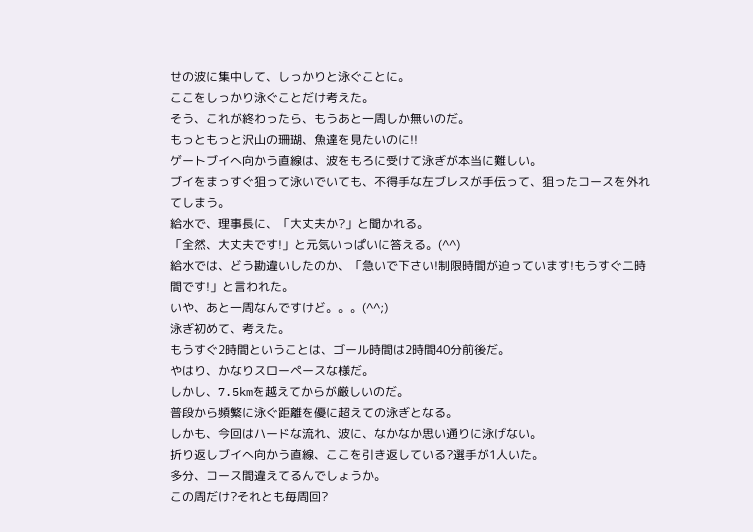せの波に集中して、しっかりと泳ぐことに。
ここをしっかり泳ぐことだけ考えた。
そう、これが終わったら、もうあと一周しか無いのだ。
もっともっと沢山の珊瑚、魚達を見たいのに!!
ゲートブイへ向かう直線は、波をもろに受けて泳ぎが本当に難しい。
ブイをまっすぐ狙って泳いでいても、不得手な左ブレスが手伝って、狙ったコースを外れてしまう。
給水で、理事長に、「大丈夫か?」と聞かれる。
「全然、大丈夫です!」と元気いっぱいに答える。(^^)
給水では、どう勘違いしたのか、「急いで下さい!制限時間が迫っています!もうすぐ二時間です!」と言われた。
いや、あと一周なんですけど。。。(^^;)
泳ぎ初めて、考えた。
もうすぐ2時間ということは、ゴール時間は2時間40分前後だ。
やはり、かなりスローペースな様だ。
しかし、7.5kmを越えてからが厳しいのだ。
普段から頻繁に泳ぐ距離を優に超えての泳ぎとなる。
しかも、今回はハードな流れ、波に、なかなか思い通りに泳げない。
折り返しブイへ向かう直線、ここを引き返している?選手が1人いた。
多分、コース間違えてるんでしょうか。
この周だけ?それとも毎周回?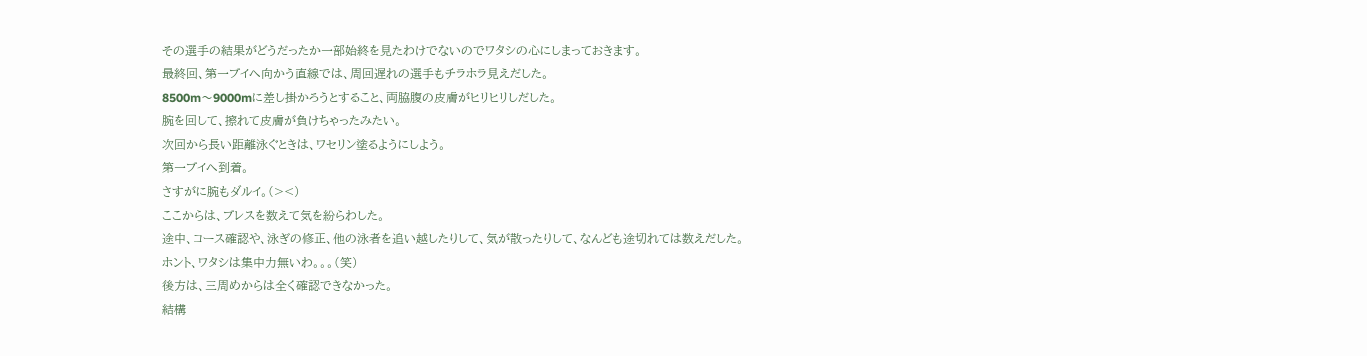その選手の結果がどうだったか一部始終を見たわけでないのでワタシの心にしまっておきます。
最終回、第一ブイへ向かう直線では、周回遅れの選手もチラホラ見えだした。
8500m〜9000mに差し掛かろうとすること、両脇腹の皮膚がヒリヒリしだした。
腕を回して、擦れて皮膚が負けちゃったみたい。
次回から長い距離泳ぐときは、ワセリン塗るようにしよう。
第一ブイへ到着。
さすがに腕もダルイ。(><)
ここからは、ブレスを数えて気を紛らわした。
途中、コース確認や、泳ぎの修正、他の泳者を追い越したりして、気が散ったりして、なんども途切れては数えだした。
ホント、ワタシは集中力無いわ。。。(笑)
後方は、三周めからは全く確認できなかった。
結構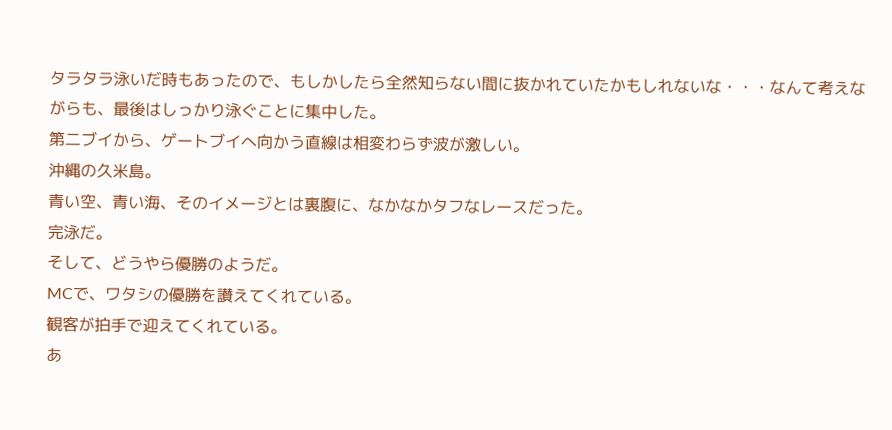タラタラ泳いだ時もあったので、もしかしたら全然知らない間に抜かれていたかもしれないな・・・なんて考えながらも、最後はしっかり泳ぐことに集中した。
第二ブイから、ゲートブイへ向かう直線は相変わらず波が激しい。
沖縄の久米島。
青い空、青い海、そのイメージとは裏腹に、なかなかタフなレースだった。
完泳だ。
そして、どうやら優勝のようだ。
MCで、ワタシの優勝を讃えてくれている。
観客が拍手で迎えてくれている。
あ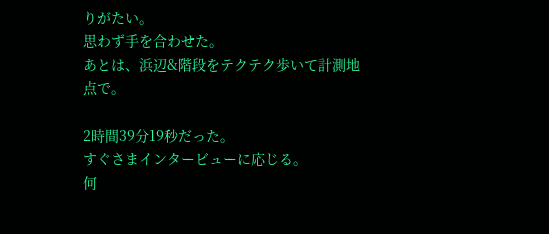りがたい。
思わず手を合わせた。
あとは、浜辺&階段をテクテク歩いて計測地点で。

2時間39分19秒だった。
すぐさまインタービューに応じる。
何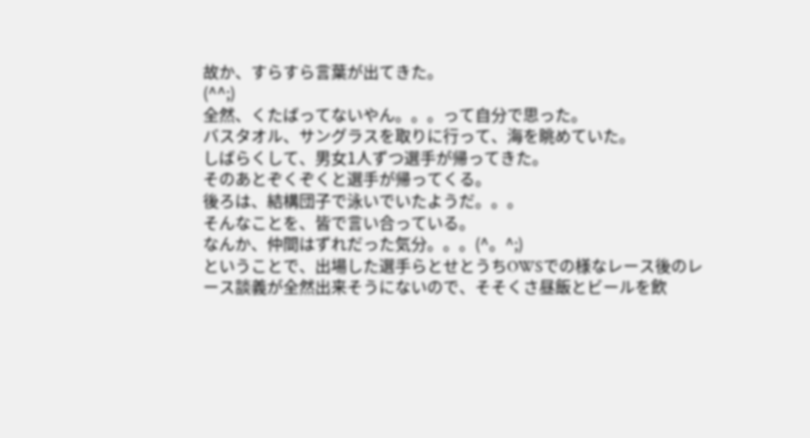故か、すらすら言葉が出てきた。
(^^;)
全然、くたばってないやん。。。って自分で思った。
バスタオル、サングラスを取りに行って、海を眺めていた。
しばらくして、男女1人ずつ選手が帰ってきた。
そのあとぞくぞくと選手が帰ってくる。
後ろは、結構団子で泳いでいたようだ。。。
そんなことを、皆で言い合っている。
なんか、仲間はずれだった気分。。。(^。^;)
ということで、出場した選手らとせとうちOWSでの様なレース後のレース談義が全然出来そうにないので、そそくさ昼飯とビールを飲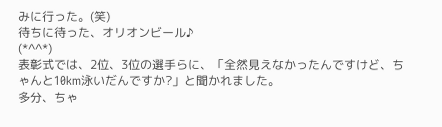みに行った。(笑)
待ちに待った、オリオンビール♪
(*^^*)
表彰式では、2位、3位の選手らに、「全然見えなかったんですけど、ちゃんと10km泳いだんですか?」と聞かれました。
多分、ちゃ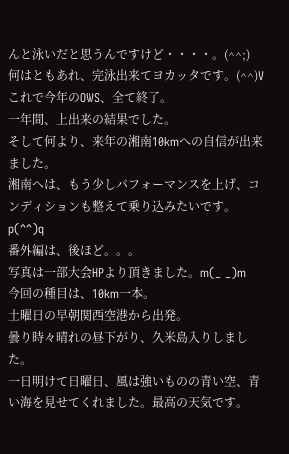んと泳いだと思うんですけど・・・・。(^^;)
何はともあれ、完泳出来てヨカッタです。(^^)V
これで今年のOWS、全て終了。
一年間、上出来の結果でした。
そして何より、来年の湘南10kmへの自信が出来ました。
湘南へは、もう少しパフォーマンスを上げ、コンディションも整えて乗り込みたいです。
p(^^)q
番外編は、後ほど。。。
写真は一部大会HPより頂きました。m(_ _)m
今回の種目は、10km一本。
土曜日の早朝関西空港から出発。
曇り時々晴れの昼下がり、久米島入りしました。
一日明けて日曜日、風は強いものの青い空、青い海を見せてくれました。最高の天気です。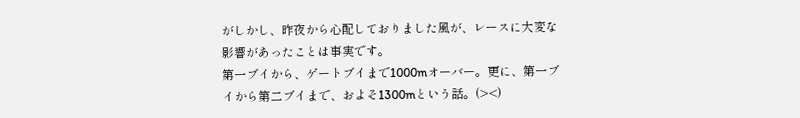がしかし、昨夜から心配しておりました風が、レースに大変な影響があったことは事実です。
第一ブイから、ゲートブイまで1000mオーバー。更に、第一ブイから第二ブイまで、およそ1300mという話。(><)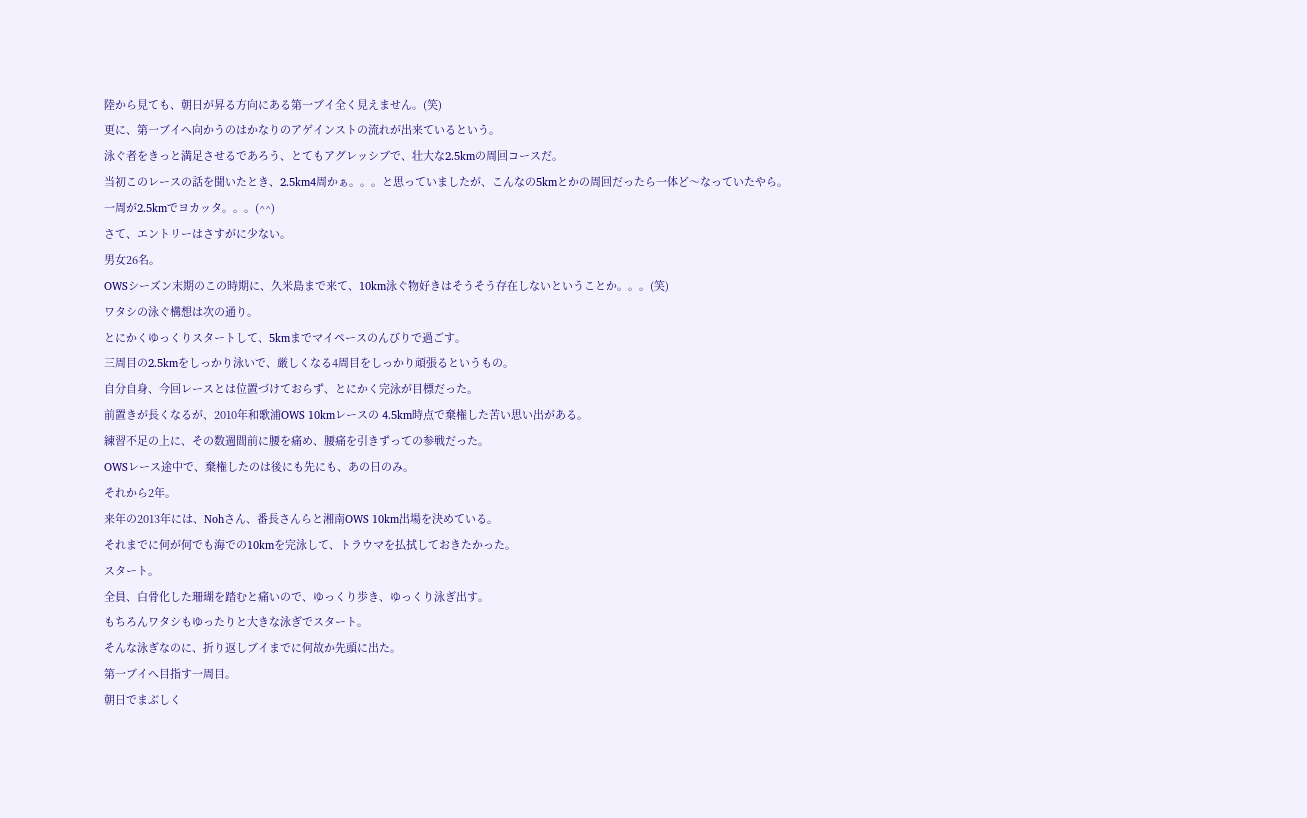陸から見ても、朝日が昇る方向にある第一ブイ全く見えません。(笑)
更に、第一ブイへ向かうのはかなりのアゲインストの流れが出来ているという。
泳ぐ者をきっと満足させるであろう、とてもアグレッシブで、壮大な2.5kmの周回コースだ。
当初このレースの話を聞いたとき、2.5km4周かぁ。。。と思っていましたが、こんなの5kmとかの周回だったら一体ど〜なっていたやら。
一周が2.5kmでヨカッタ。。。(^^)
さて、エントリーはさすがに少ない。
男女26名。
OWSシーズン末期のこの時期に、久米島まで来て、10km泳ぐ物好きはそうそう存在しないということか。。。(笑)
ワタシの泳ぐ構想は次の通り。
とにかくゆっくりスタートして、5kmまでマイペースのんびりで過ごす。
三周目の2.5kmをしっかり泳いで、厳しくなる4周目をしっかり頑張るというもの。
自分自身、今回レースとは位置づけておらず、とにかく完泳が目標だった。
前置きが長くなるが、2010年和歌浦OWS 10kmレースの 4.5km時点で棄権した苦い思い出がある。
練習不足の上に、その数週間前に腰を痛め、腰痛を引きずっての参戦だった。
OWSレース途中で、棄権したのは後にも先にも、あの日のみ。
それから2年。
来年の2013年には、Nohさん、番長さんらと湘南OWS 10km出場を決めている。
それまでに何が何でも海での10kmを完泳して、トラウマを払拭しておきたかった。
スタート。
全員、白骨化した珊瑚を踏むと痛いので、ゆっくり歩き、ゆっくり泳ぎ出す。
もちろんワタシもゆったりと大きな泳ぎでスタート。
そんな泳ぎなのに、折り返しブイまでに何故か先頭に出た。
第一ブイへ目指す一周目。
朝日でまぶしく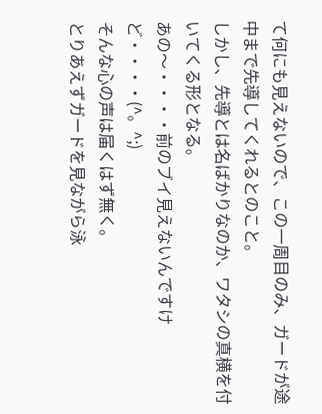て何にも見えないので、この一周目のみ、ガードが途中まで先導してくれるとのこと。
しかし、先導とは名ばかりなのか、ワタシの真横を付いてくる形となる。
あの〜・・・・前のブイ見えないんですけど・・・・(^。^;)
そんな心の声は届くはず無く。
とりあえずガードを見ながら泳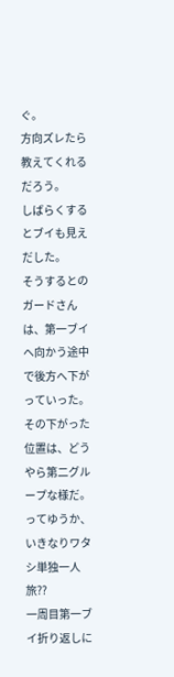ぐ。
方向ズレたら教えてくれるだろう。
しばらくするとブイも見えだした。
そうするとのガードさんは、第一ブイへ向かう途中で後方へ下がっていった。
その下がった位置は、どうやら第二グループな様だ。
ってゆうか、いきなりワタシ単独一人旅??
一周目第一ブイ折り返しに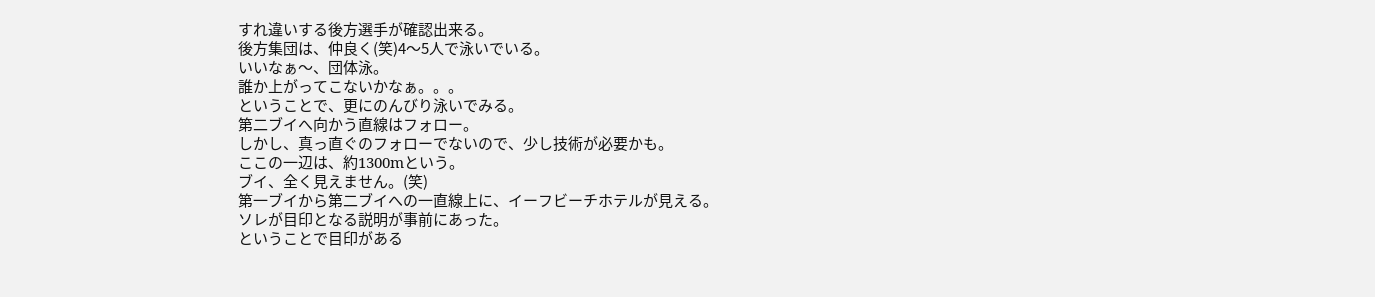すれ違いする後方選手が確認出来る。
後方集団は、仲良く(笑)4〜5人で泳いでいる。
いいなぁ〜、団体泳。
誰か上がってこないかなぁ。。。
ということで、更にのんびり泳いでみる。
第二ブイへ向かう直線はフォロー。
しかし、真っ直ぐのフォローでないので、少し技術が必要かも。
ここの一辺は、約1300mという。
ブイ、全く見えません。(笑)
第一ブイから第二ブイへの一直線上に、イーフビーチホテルが見える。
ソレが目印となる説明が事前にあった。
ということで目印がある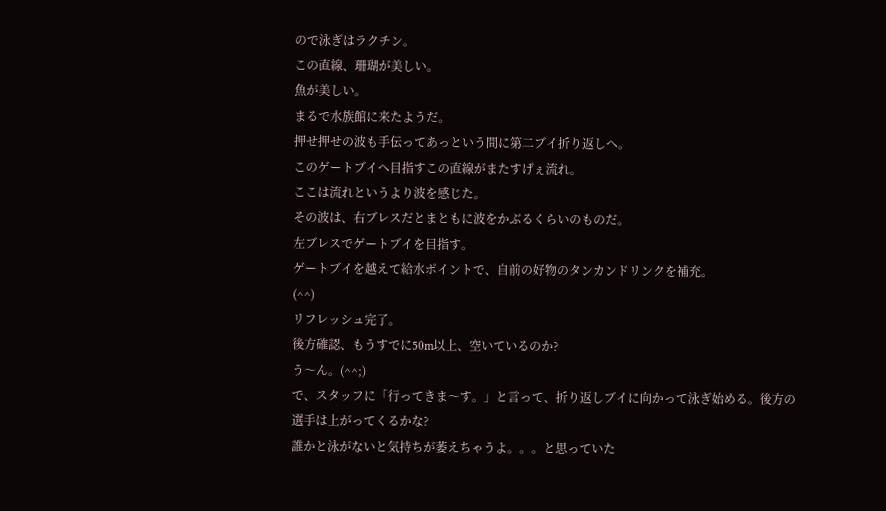ので泳ぎはラクチン。
この直線、珊瑚が美しい。
魚が美しい。
まるで水族館に来たようだ。
押せ押せの波も手伝ってあっという間に第二ブイ折り返しへ。
このゲートブイへ目指すこの直線がまたすげぇ流れ。
ここは流れというより波を感じた。
その波は、右ブレスだとまともに波をかぶるくらいのものだ。
左ブレスでゲートブイを目指す。
ゲートブイを越えて給水ポイントで、自前の好物のタンカンドリンクを補充。
(^^)
リフレッシュ完了。
後方確認、もうすでに50m以上、空いているのか?
う〜ん。(^^;)
で、スタッフに「行ってきま〜す。」と言って、折り返しブイに向かって泳ぎ始める。後方の選手は上がってくるかな?
誰かと泳がないと気持ちが萎えちゃうよ。。。と思っていた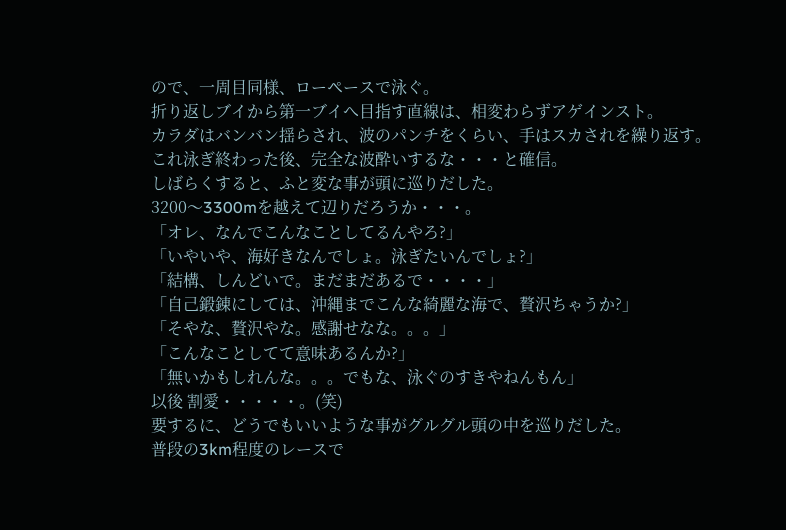ので、一周目同様、ローペースで泳ぐ。
折り返しブイから第一ブイへ目指す直線は、相変わらずアゲインスト。
カラダはバンバン揺らされ、波のパンチをくらい、手はスカされを繰り返す。
これ泳ぎ終わった後、完全な波酔いするな・・・と確信。
しばらくすると、ふと変な事が頭に巡りだした。
3200〜3300mを越えて辺りだろうか・・・。
「オレ、なんでこんなことしてるんやろ?」
「いやいや、海好きなんでしょ。泳ぎたいんでしょ?」
「結構、しんどいで。まだまだあるで・・・・」
「自己鍛錬にしては、沖縄までこんな綺麗な海で、贅沢ちゃうか?」
「そやな、贅沢やな。感謝せなな。。。」
「こんなことしてて意味あるんか?」
「無いかもしれんな。。。でもな、泳ぐのすきやねんもん」
以後 割愛・・・・・。(笑)
要するに、どうでもいいような事がグルグル頭の中を巡りだした。
普段の3km程度のレースで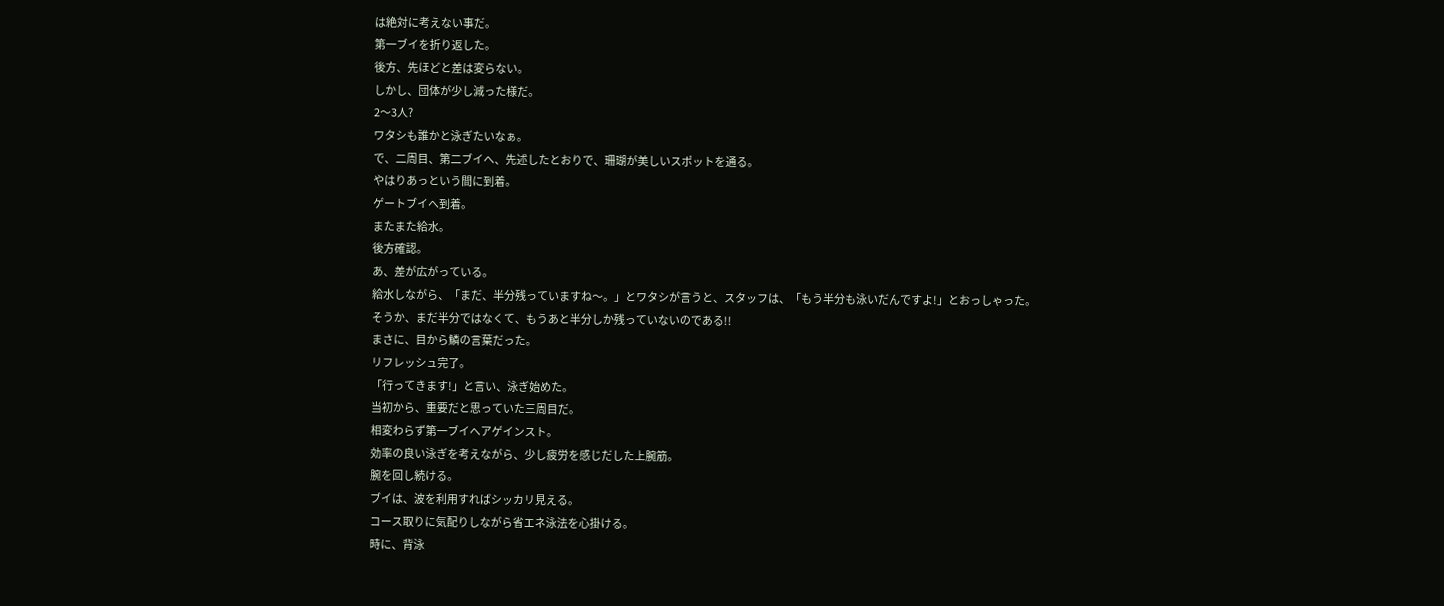は絶対に考えない事だ。
第一ブイを折り返した。
後方、先ほどと差は変らない。
しかし、団体が少し減った様だ。
2〜3人?
ワタシも誰かと泳ぎたいなぁ。
で、二周目、第二ブイへ、先述したとおりで、珊瑚が美しいスポットを通る。
やはりあっという間に到着。
ゲートブイへ到着。
またまた給水。
後方確認。
あ、差が広がっている。
給水しながら、「まだ、半分残っていますね〜。」とワタシが言うと、スタッフは、「もう半分も泳いだんですよ!」とおっしゃった。
そうか、まだ半分ではなくて、もうあと半分しか残っていないのである!!
まさに、目から鱗の言葉だった。
リフレッシュ完了。
「行ってきます!」と言い、泳ぎ始めた。
当初から、重要だと思っていた三周目だ。
相変わらず第一ブイへアゲインスト。
効率の良い泳ぎを考えながら、少し疲労を感じだした上腕筋。
腕を回し続ける。
ブイは、波を利用すればシッカリ見える。
コース取りに気配りしながら省エネ泳法を心掛ける。
時に、背泳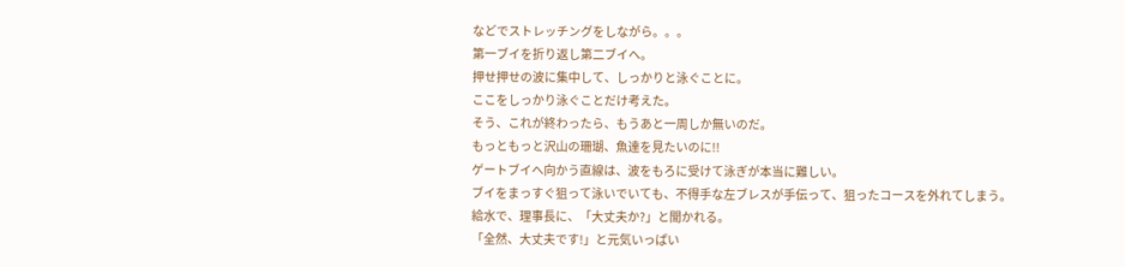などでストレッチングをしながら。。。
第一ブイを折り返し第二ブイへ。
押せ押せの波に集中して、しっかりと泳ぐことに。
ここをしっかり泳ぐことだけ考えた。
そう、これが終わったら、もうあと一周しか無いのだ。
もっともっと沢山の珊瑚、魚達を見たいのに!!
ゲートブイへ向かう直線は、波をもろに受けて泳ぎが本当に難しい。
ブイをまっすぐ狙って泳いでいても、不得手な左ブレスが手伝って、狙ったコースを外れてしまう。
給水で、理事長に、「大丈夫か?」と聞かれる。
「全然、大丈夫です!」と元気いっぱい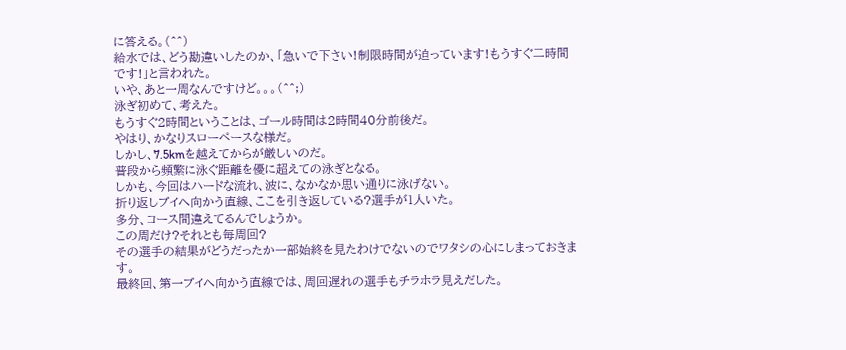に答える。(^^)
給水では、どう勘違いしたのか、「急いで下さい!制限時間が迫っています!もうすぐ二時間です!」と言われた。
いや、あと一周なんですけど。。。(^^;)
泳ぎ初めて、考えた。
もうすぐ2時間ということは、ゴール時間は2時間40分前後だ。
やはり、かなりスローペースな様だ。
しかし、7.5kmを越えてからが厳しいのだ。
普段から頻繁に泳ぐ距離を優に超えての泳ぎとなる。
しかも、今回はハードな流れ、波に、なかなか思い通りに泳げない。
折り返しブイへ向かう直線、ここを引き返している?選手が1人いた。
多分、コース間違えてるんでしょうか。
この周だけ?それとも毎周回?
その選手の結果がどうだったか一部始終を見たわけでないのでワタシの心にしまっておきます。
最終回、第一ブイへ向かう直線では、周回遅れの選手もチラホラ見えだした。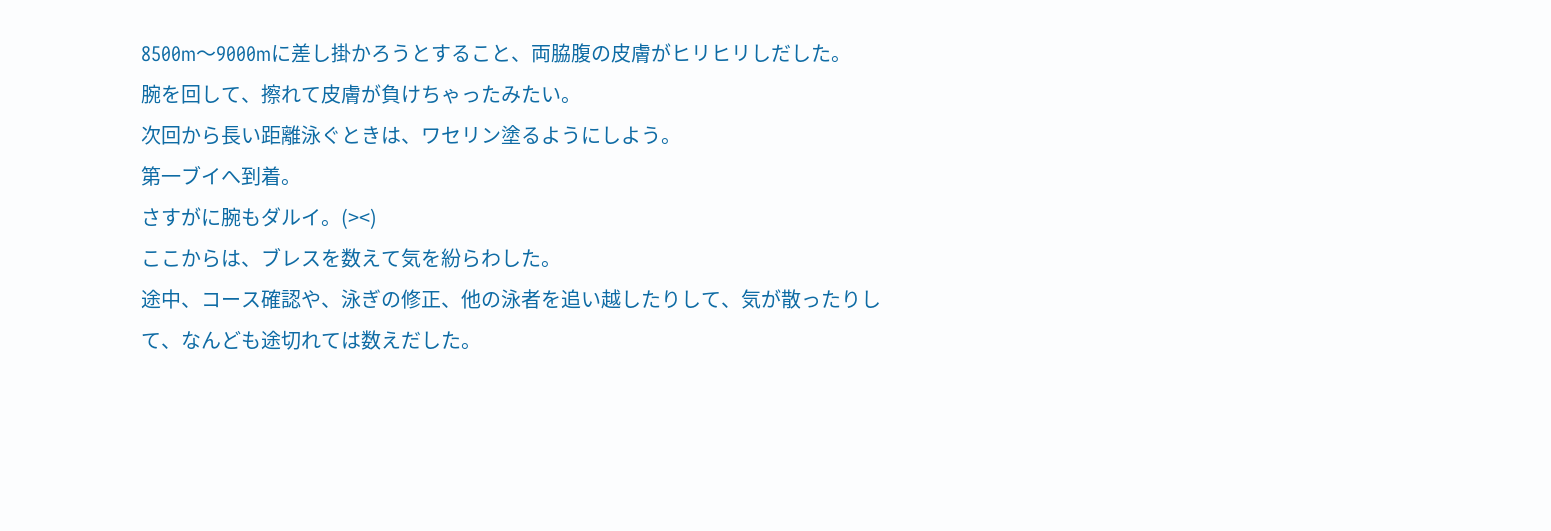8500m〜9000mに差し掛かろうとすること、両脇腹の皮膚がヒリヒリしだした。
腕を回して、擦れて皮膚が負けちゃったみたい。
次回から長い距離泳ぐときは、ワセリン塗るようにしよう。
第一ブイへ到着。
さすがに腕もダルイ。(><)
ここからは、ブレスを数えて気を紛らわした。
途中、コース確認や、泳ぎの修正、他の泳者を追い越したりして、気が散ったりして、なんども途切れては数えだした。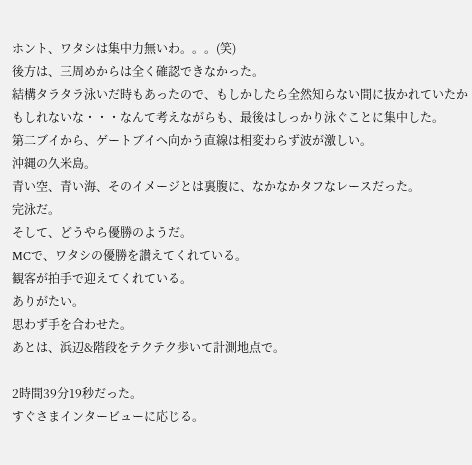ホント、ワタシは集中力無いわ。。。(笑)
後方は、三周めからは全く確認できなかった。
結構タラタラ泳いだ時もあったので、もしかしたら全然知らない間に抜かれていたかもしれないな・・・なんて考えながらも、最後はしっかり泳ぐことに集中した。
第二ブイから、ゲートブイへ向かう直線は相変わらず波が激しい。
沖縄の久米島。
青い空、青い海、そのイメージとは裏腹に、なかなかタフなレースだった。
完泳だ。
そして、どうやら優勝のようだ。
MCで、ワタシの優勝を讃えてくれている。
観客が拍手で迎えてくれている。
ありがたい。
思わず手を合わせた。
あとは、浜辺&階段をテクテク歩いて計測地点で。

2時間39分19秒だった。
すぐさまインタービューに応じる。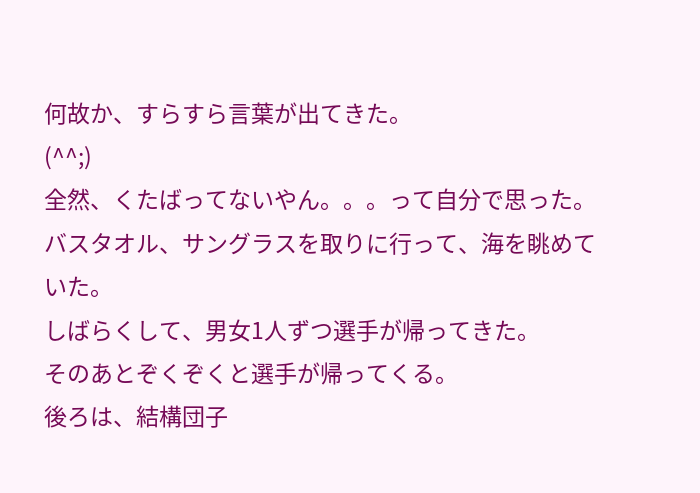何故か、すらすら言葉が出てきた。
(^^;)
全然、くたばってないやん。。。って自分で思った。
バスタオル、サングラスを取りに行って、海を眺めていた。
しばらくして、男女1人ずつ選手が帰ってきた。
そのあとぞくぞくと選手が帰ってくる。
後ろは、結構団子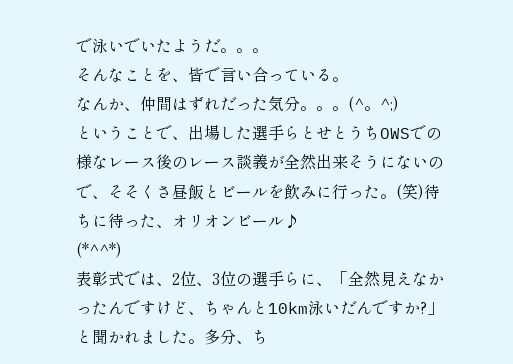で泳いでいたようだ。。。
そんなことを、皆で言い合っている。
なんか、仲間はずれだった気分。。。(^。^;)
ということで、出場した選手らとせとうちOWSでの様なレース後のレース談義が全然出来そうにないので、そそくさ昼飯とビールを飲みに行った。(笑)待ちに待った、オリオンビール♪
(*^^*)
表彰式では、2位、3位の選手らに、「全然見えなかったんですけど、ちゃんと10km泳いだんですか?」と聞かれました。多分、ち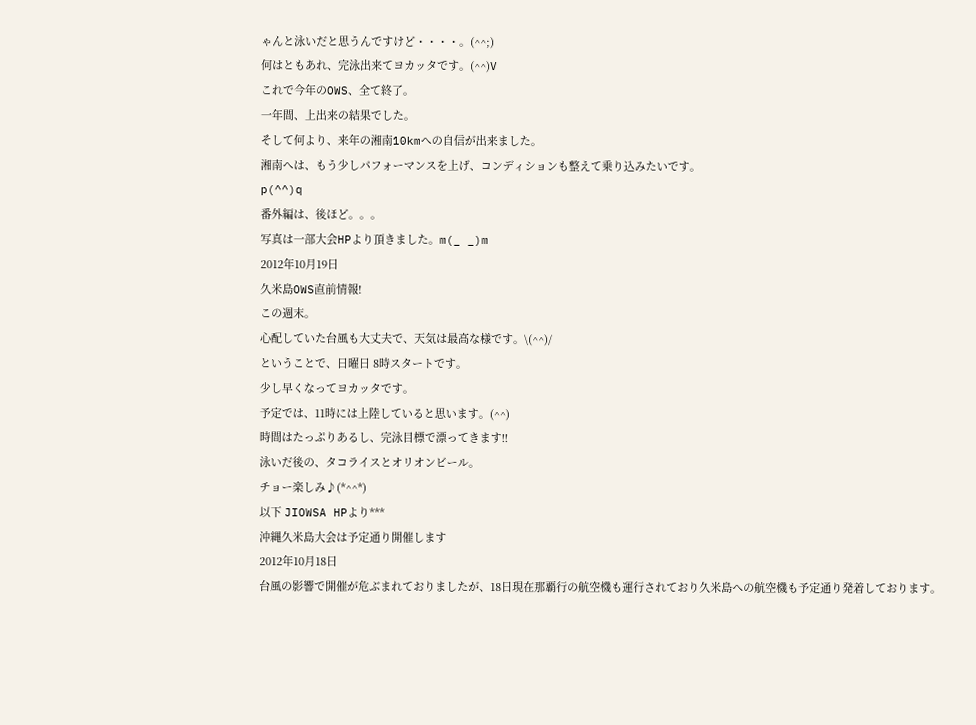ゃんと泳いだと思うんですけど・・・・。(^^;)
何はともあれ、完泳出来てヨカッタです。(^^)V
これで今年のOWS、全て終了。
一年間、上出来の結果でした。
そして何より、来年の湘南10kmへの自信が出来ました。
湘南へは、もう少しパフォーマンスを上げ、コンディションも整えて乗り込みたいです。
p(^^)q
番外編は、後ほど。。。
写真は一部大会HPより頂きました。m(_ _)m
2012年10月19日
久米島OWS直前情報!
この週末。
心配していた台風も大丈夫で、天気は最高な様です。\(^^)/
ということで、日曜日 8時スタートです。
少し早くなってヨカッタです。
予定では、11時には上陸していると思います。(^^)
時間はたっぷりあるし、完泳目標で漂ってきます!!
泳いだ後の、タコライスとオリオンビール。
チョー楽しみ♪(*^^*)
以下 JIOWSA HPより***
沖縄久米島大会は予定通り開催します
2012年10月18日
台風の影響で開催が危ぶまれておりましたが、18日現在那覇行の航空機も運行されており久米島への航空機も予定通り発着しております。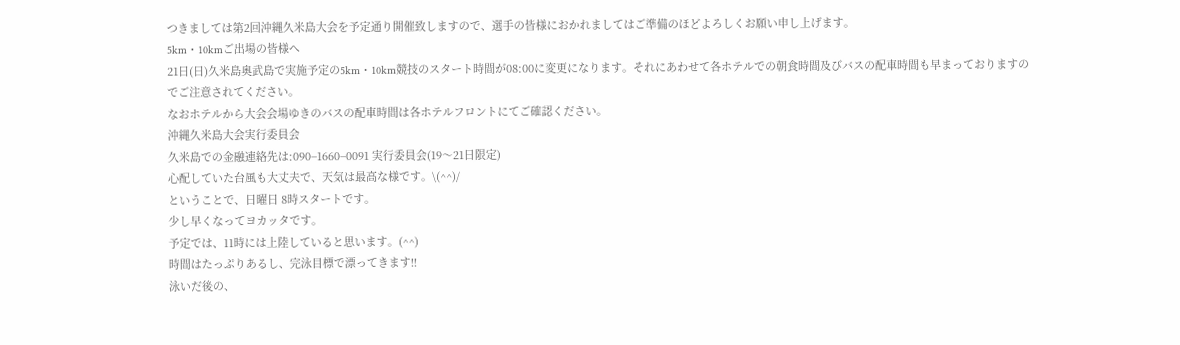つきましては第2回沖縄久米島大会を予定通り開催致しますので、選手の皆様におかれましてはご準備のほどよろしくお願い申し上げます。
5km・10kmご出場の皆様へ
21日(日)久米島奥武島で実施予定の5km・10km競技のスタート時間が08:00に変更になります。それにあわせて各ホテルでの朝食時間及びバスの配車時間も早まっておりますのでご注意されてください。
なおホテルから大会会場ゆきのバスの配車時間は各ホテルフロントにてご確認ください。
沖縄久米島大会実行委員会
久米島での金融連絡先は:090−1660−0091 実行委員会(19〜21日限定)
心配していた台風も大丈夫で、天気は最高な様です。\(^^)/
ということで、日曜日 8時スタートです。
少し早くなってヨカッタです。
予定では、11時には上陸していると思います。(^^)
時間はたっぷりあるし、完泳目標で漂ってきます!!
泳いだ後の、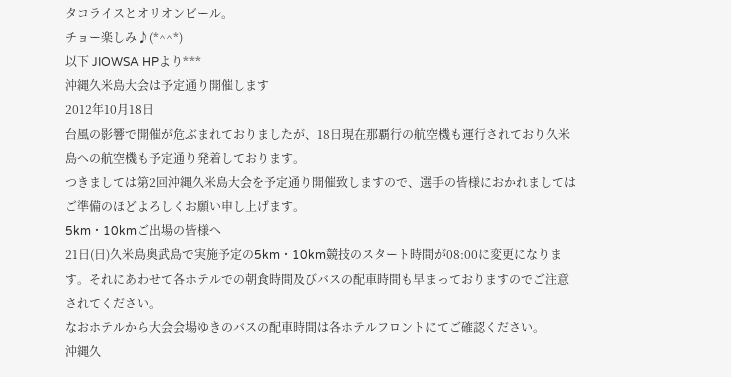タコライスとオリオンビール。
チョー楽しみ♪(*^^*)
以下 JIOWSA HPより***
沖縄久米島大会は予定通り開催します
2012年10月18日
台風の影響で開催が危ぶまれておりましたが、18日現在那覇行の航空機も運行されており久米島への航空機も予定通り発着しております。
つきましては第2回沖縄久米島大会を予定通り開催致しますので、選手の皆様におかれましてはご準備のほどよろしくお願い申し上げます。
5km・10kmご出場の皆様へ
21日(日)久米島奥武島で実施予定の5km・10km競技のスタート時間が08:00に変更になります。それにあわせて各ホテルでの朝食時間及びバスの配車時間も早まっておりますのでご注意されてください。
なおホテルから大会会場ゆきのバスの配車時間は各ホテルフロントにてご確認ください。
沖縄久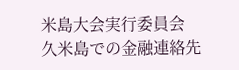米島大会実行委員会
久米島での金融連絡先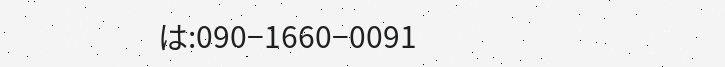は:090−1660−0091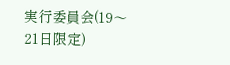実行委員会(19〜21日限定)